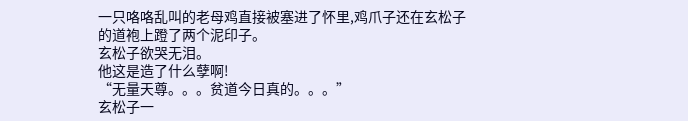一只咯咯乱叫的老母鸡直接被塞进了怀里,鸡爪子还在玄松子的道袍上蹬了两个泥印子。
玄松子欲哭无泪。
他这是造了什么孽啊!
“无量天尊。。。贫道今日真的。。。”
玄松子一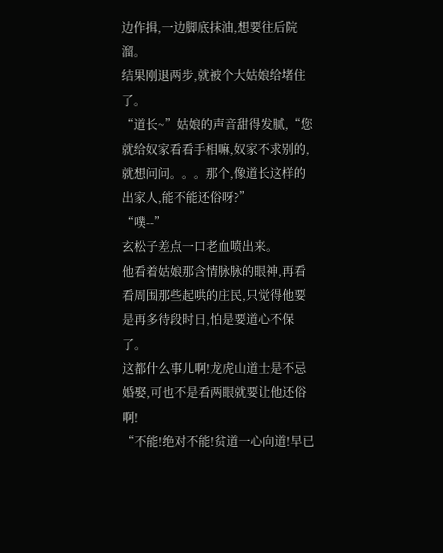边作揖,一边脚底抹油,想要往后院溜。
结果刚退两步,就被个大姑娘给堵住了。
“道长~”姑娘的声音甜得发腻,“您就给奴家看看手相嘛,奴家不求别的,就想问问。。。那个,像道长这样的出家人,能不能还俗呀?”
“噗--”
玄松子差点一口老血喷出来。
他看着姑娘那含情脉脉的眼神,再看看周围那些起哄的庄民,只觉得他要是再多待段时日,怕是要道心不保了。
这都什么事儿啊!龙虎山道士是不忌婚娶,可也不是看两眼就要让他还俗啊!
“不能!绝对不能!贫道一心向道!早已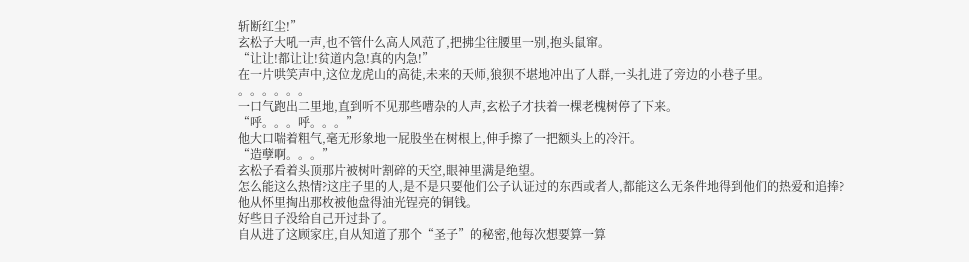斩断红尘!”
玄松子大吼一声,也不管什么高人风范了,把拂尘往腰里一别,抱头鼠窜。
“让让!都让让!贫道内急!真的内急!”
在一片哄笑声中,这位龙虎山的高徒,未来的天师,狼狈不堪地冲出了人群,一头扎进了旁边的小巷子里。
。。。。。。
一口气跑出二里地,直到听不见那些嘈杂的人声,玄松子才扶着一棵老槐树停了下来。
“呼。。。呼。。。”
他大口喘着粗气,毫无形象地一屁股坐在树根上,伸手擦了一把额头上的冷汗。
“造孽啊。。。”
玄松子看着头顶那片被树叶割碎的天空,眼神里满是绝望。
怎么能这么热情?这庄子里的人,是不是只要他们公子认证过的东西或者人,都能这么无条件地得到他们的热爱和追捧?
他从怀里掏出那枚被他盘得油光锃亮的铜钱。
好些日子没给自己开过卦了。
自从进了这顾家庄,自从知道了那个“圣子”的秘密,他每次想要算一算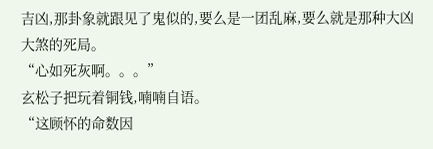吉凶,那卦象就跟见了鬼似的,要么是一团乱麻,要么就是那种大凶大煞的死局。
“心如死灰啊。。。”
玄松子把玩着铜钱,喃喃自语。
“这顾怀的命数因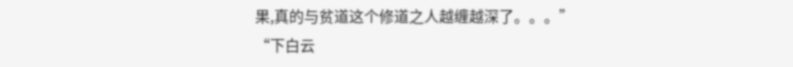果,真的与贫道这个修道之人越缠越深了。。。”
“下白云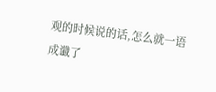观的时候说的话,怎么就一语成谶了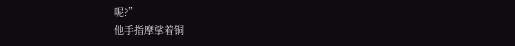呢?”
他手指摩挲着铜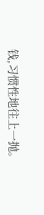钱,习惯性地往上一抛。